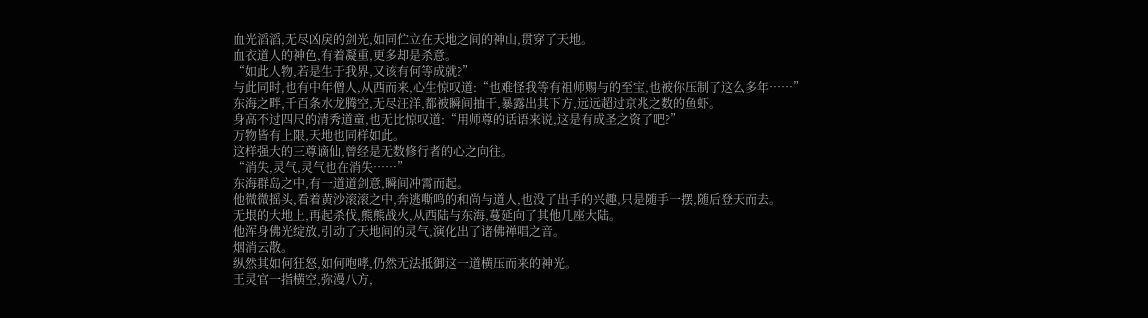血光滔滔,无尽凶戾的剑光,如同伫立在天地之间的神山,贯穿了天地。
血衣道人的神色,有着凝重,更多却是杀意。
“如此人物,若是生于我界,又该有何等成就?”
与此同时,也有中年僧人,从西而来,心生惊叹道:“也难怪我等有祖师赐与的至宝,也被你压制了这么多年……”
东海之畔,千百条水龙腾空,无尽汪洋,都被瞬间抽干,暴露出其下方,远远超过京兆之数的鱼虾。
身高不过四尺的清秀道童,也无比惊叹道:“用师尊的话语来说,这是有成圣之资了吧?”
万物皆有上限,天地也同样如此。
这样强大的三尊谪仙,曾经是无数修行者的心之向往。
“消失,灵气,灵气也在消失……”
东海群岛之中,有一道道剑意,瞬间冲霄而起。
他微微摇头,看着黄沙滚滚之中,奔逃嘶鸣的和尚与道人,也没了出手的兴趣,只是随手一摆,随后登天而去。
无垠的大地上,再起杀伐,熊熊战火,从西陆与东海,蔓延向了其他几座大陆。
他浑身佛光绽放,引动了天地间的灵气,演化出了诸佛禅唱之音。
烟消云散。
纵然其如何狂怒,如何咆哮,仍然无法抵御这一道横压而来的神光。
王灵官一指横空,弥漫八方,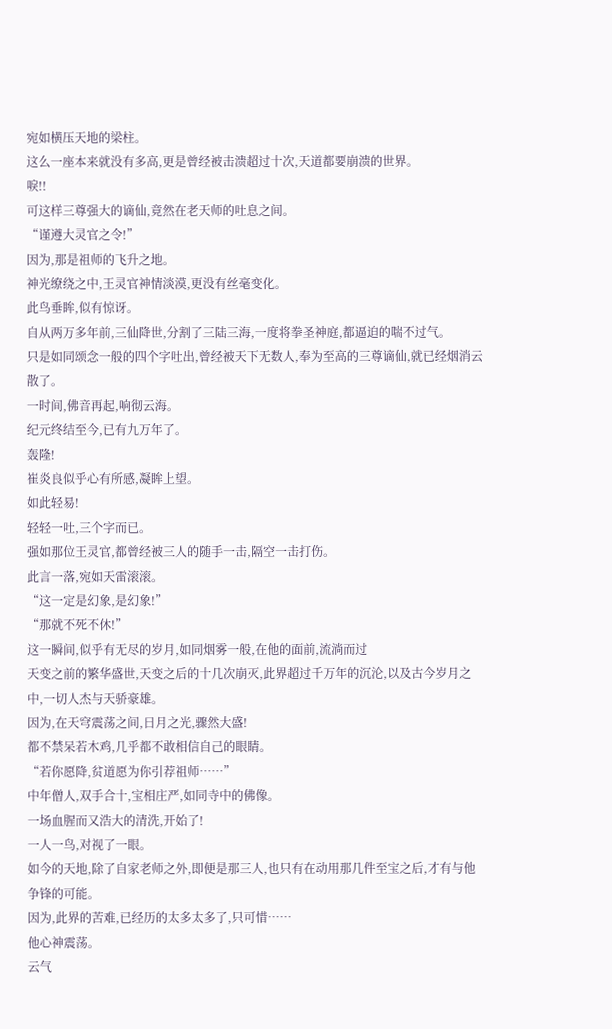宛如横压天地的梁柱。
这么一座本来就没有多高,更是曾经被击溃超过十次,天道都要崩溃的世界。
唳!!
可这样三尊强大的谪仙,竟然在老天师的吐息之间。
“谨遵大灵官之令!”
因为,那是祖师的飞升之地。
神光缭绕之中,王灵官神情淡漠,更没有丝毫变化。
此鸟垂眸,似有惊讶。
自从两万多年前,三仙降世,分割了三陆三海,一度将拳圣神庭,都逼迫的喘不过气。
只是如同颂念一般的四个字吐出,曾经被天下无数人,奉为至高的三尊谪仙,就已经烟消云散了。
一时间,佛音再起,响彻云海。
纪元终结至今,已有九万年了。
轰隆!
崔炎良似乎心有所感,凝眸上望。
如此轻易!
轻轻一吐,三个字而已。
强如那位王灵官,都曾经被三人的随手一击,隔空一击打伤。
此言一落,宛如天雷滚滚。
“这一定是幻象,是幻象!”
“那就不死不休!”
这一瞬间,似乎有无尽的岁月,如同烟雾一般,在他的面前,流淌而过
天变之前的繁华盛世,天变之后的十几次崩灭,此界超过千万年的沉沦,以及古今岁月之中,一切人杰与天骄豪雄。
因为,在天穹震荡之间,日月之光,骤然大盛!
都不禁呆若木鸡,几乎都不敢相信自己的眼睛。
“若你愿降,贫道愿为你引荐祖师……”
中年僧人,双手合十,宝相庄严,如同寺中的佛像。
一场血腥而又浩大的清洗,开始了!
一人一鸟,对视了一眼。
如今的天地,除了自家老师之外,即便是那三人,也只有在动用那几件至宝之后,才有与他争锋的可能。
因为,此界的苦难,已经历的太多太多了,只可惜……
他心神震荡。
云气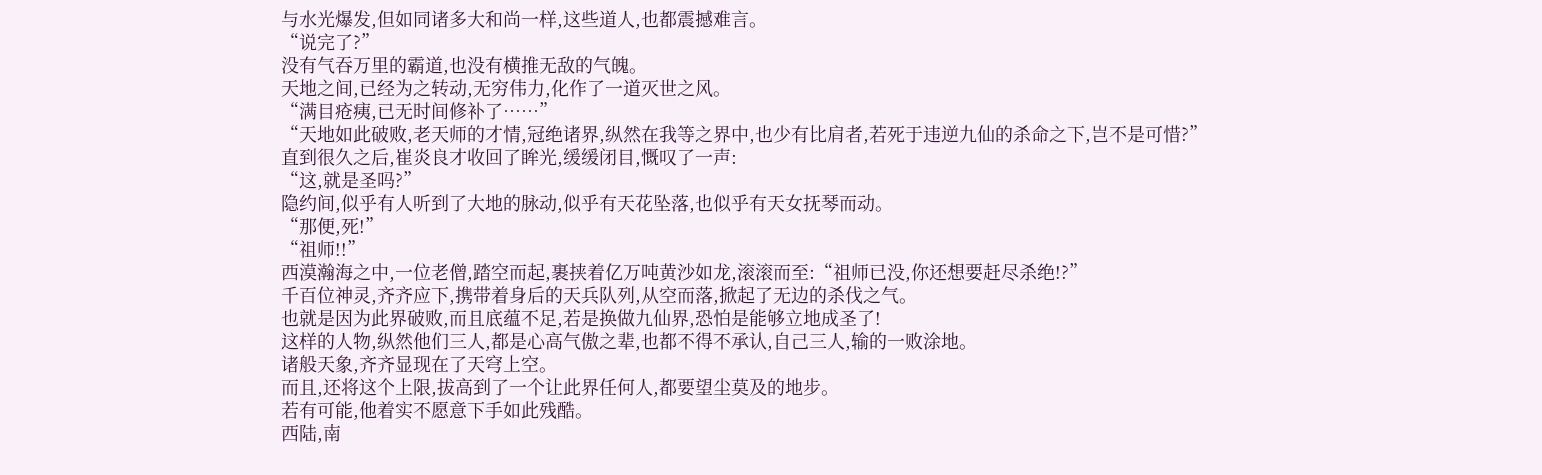与水光爆发,但如同诸多大和尚一样,这些道人,也都震撼难言。
“说完了?”
没有气吞万里的霸道,也没有横推无敌的气魄。
天地之间,已经为之转动,无穷伟力,化作了一道灭世之风。
“满目疮痍,已无时间修补了……”
“天地如此破败,老天师的才情,冠绝诸界,纵然在我等之界中,也少有比肩者,若死于违逆九仙的杀命之下,岂不是可惜?”
直到很久之后,崔炎良才收回了眸光,缓缓闭目,慨叹了一声:
“这,就是圣吗?”
隐约间,似乎有人听到了大地的脉动,似乎有天花坠落,也似乎有天女抚琴而动。
“那便,死!”
“祖师!!”
西漠瀚海之中,一位老僧,踏空而起,裹挟着亿万吨黄沙如龙,滚滚而至:“祖师已没,你还想要赶尽杀绝!?”
千百位神灵,齐齐应下,携带着身后的天兵队列,从空而落,掀起了无边的杀伐之气。
也就是因为此界破败,而且底蕴不足,若是换做九仙界,恐怕是能够立地成圣了!
这样的人物,纵然他们三人,都是心高气傲之辈,也都不得不承认,自己三人,输的一败涂地。
诸般天象,齐齐显现在了天穹上空。
而且,还将这个上限,拔高到了一个让此界任何人,都要望尘莫及的地步。
若有可能,他着实不愿意下手如此残酷。
西陆,南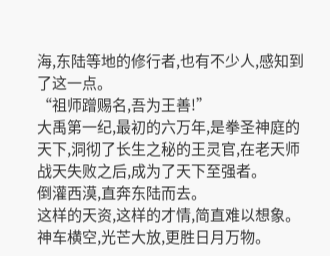海,东陆等地的修行者,也有不少人,感知到了这一点。
“祖师蹭赐名,吾为王善!”
大禹第一纪,最初的六万年,是拳圣神庭的天下,洞彻了长生之秘的王灵官,在老天师战天失败之后,成为了天下至强者。
倒灌西漠,直奔东陆而去。
这样的天资,这样的才情,简直难以想象。
神车横空,光芒大放,更胜日月万物。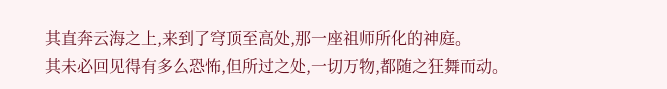其直奔云海之上,来到了穹顶至高处,那一座祖师所化的神庭。
其未必回见得有多么恐怖,但所过之处,一切万物,都随之狂舞而动。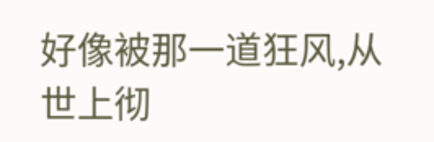好像被那一道狂风,从世上彻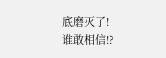底磨灭了!
谁敢相信!?